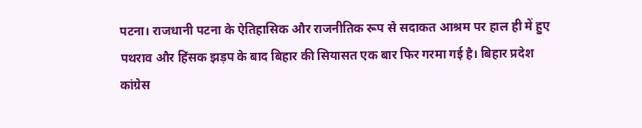पटना। राजधानी पटना के ऐतिहासिक और राजनीतिक रूप से सदाकत आश्रम पर हाल ही में हुए पथराव और हिंसक झड़प के बाद बिहार की सियासत एक बार फिर गरमा गई है। बिहार प्रदेश कांग्रेस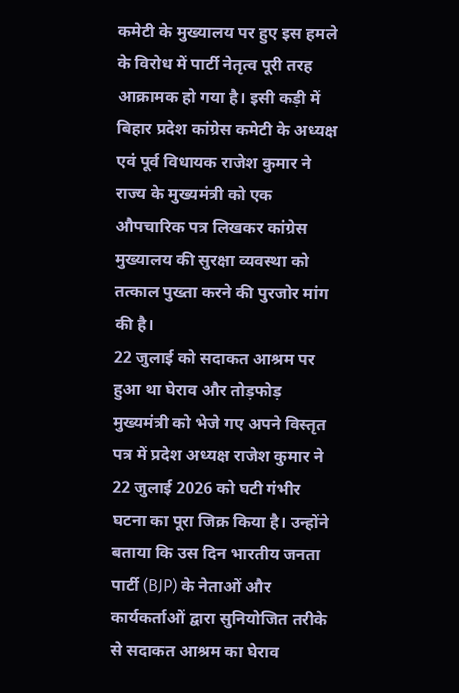कमेटी के मुख्यालय पर हुए इस हमले के विरोध में पार्टी नेतृत्व पूरी तरह आक्रामक हो गया है। इसी कड़ी में बिहार प्रदेश कांग्रेस कमेटी के अध्यक्ष एवं पूर्व विधायक राजेश कुमार ने राज्य के मुख्यमंत्री को एक औपचारिक पत्र लिखकर कांग्रेस मुख्यालय की सुरक्षा व्यवस्था को तत्काल पुख्ता करने की पुरजोर मांग की है।
22 जुलाई को सदाकत आश्रम पर हुआ था घेराव और तोड़फोड़
मुख्यमंत्री को भेजे गए अपने विस्तृत पत्र में प्रदेश अध्यक्ष राजेश कुमार ने 22 जुलाई 2026 को घटी गंभीर घटना का पूरा जिक्र किया है। उन्होंने बताया कि उस दिन भारतीय जनता पार्टी (BJP) के नेताओं और कार्यकर्ताओं द्वारा सुनियोजित तरीके से सदाकत आश्रम का घेराव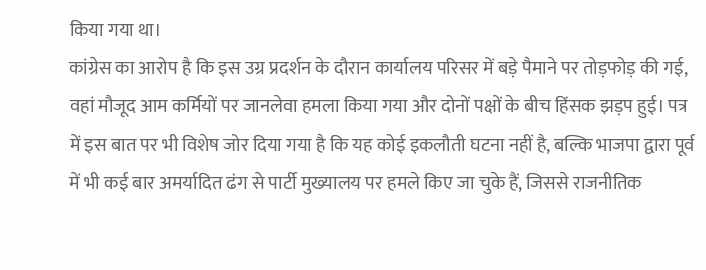किया गया था।
कांग्रेस का आरोप है कि इस उग्र प्रदर्शन के दौरान कार्यालय परिसर में बड़े पैमाने पर तोड़फोड़ की गई, वहां मौजूद आम कर्मियों पर जानलेवा हमला किया गया और दोनों पक्षों के बीच हिंसक झड़प हुई। पत्र में इस बात पर भी विशेष जोर दिया गया है कि यह कोई इकलौती घटना नहीं है, बल्कि भाजपा द्वारा पूर्व में भी कई बार अमर्यादित ढंग से पार्टी मुख्यालय पर हमले किए जा चुके हैं, जिससे राजनीतिक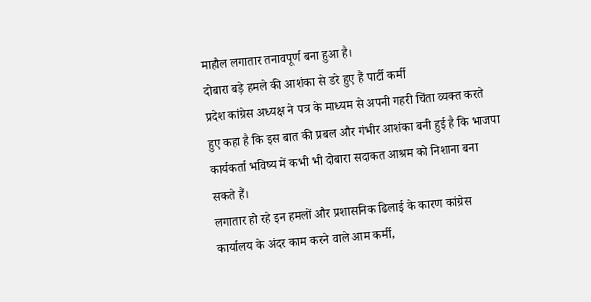माहौल लगातार तनावपूर्ण बना हुआ है।
दोबारा बड़े हमले की आशंका से डरे हुए हैं पार्टी कर्मी
प्रदेश कांग्रेस अध्यक्ष ने पत्र के माध्यम से अपनी गहरी चिंता व्यक्त करते हुए कहा है कि इस बात की प्रबल और गंभीर आशंका बनी हुई है कि भाजपा कार्यकर्ता भविष्य में कभी भी दोबारा सदाकत आश्रम को निशाना बना सकते हैं।
लगातार हो रहे इन हमलों और प्रशासनिक ढिलाई के कारण कांग्रेस कार्यालय के अंदर काम करने वाले आम कर्मी,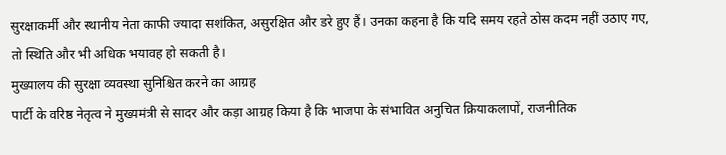सुरक्षाकर्मी और स्थानीय नेता काफी ज्यादा सशंकित, असुरक्षित और डरे हुए हैं। उनका कहना है कि यदि समय रहते ठोस कदम नहीं उठाए गए, तो स्थिति और भी अधिक भयावह हो सकती है।
मुख्यालय की सुरक्षा व्यवस्था सुनिश्चित करने का आग्रह
पार्टी के वरिष्ठ नेतृत्व ने मुख्यमंत्री से सादर और कड़ा आग्रह किया है कि भाजपा के संभावित अनुचित क्रियाकलापों, राजनीतिक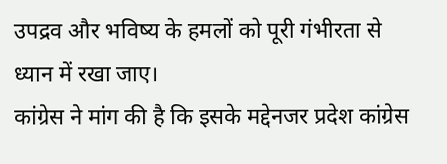उपद्रव और भविष्य के हमलों को पूरी गंभीरता से ध्यान में रखा जाए।
कांग्रेस ने मांग की है कि इसके मद्देनजर प्रदेश कांग्रेस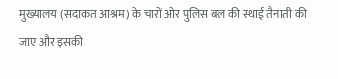मुख्यालय (सदाकत आश्रम) के चारों ओर पुलिस बल की स्थाई तैनाती की जाए और इसकी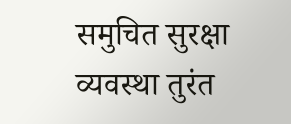समुचित सुरक्षा व्यवस्था तुरंत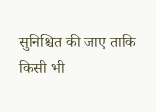सुनिश्चित की जाए ताकि किसी भी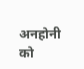अनहोनी को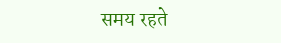समय रहते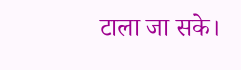टाला जा सके।